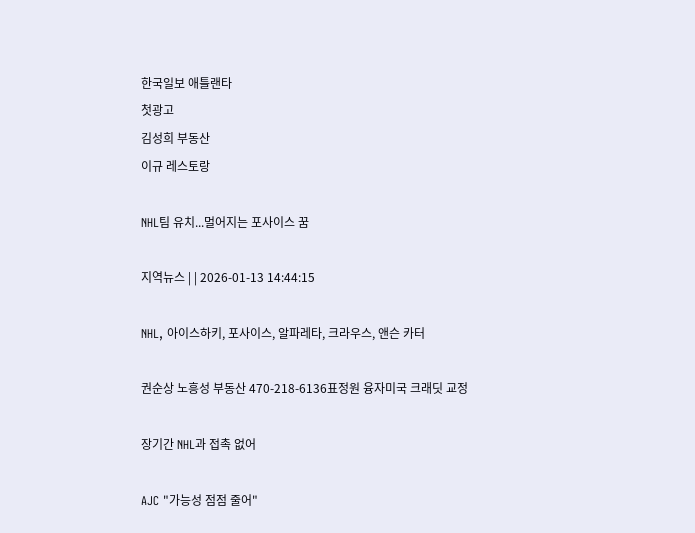한국일보 애틀랜타
첫광고
김성희 부동산
이규 레스토랑

NHL팀 유치...멀어지는 포사이스 꿈

지역뉴스 | | 2026-01-13 14:44:15

NHL, 아이스하키, 포사이스, 알파레타, 크라우스, 앤슨 카터

권순상 노흥성 부동산 470-218-6136표정원 융자미국 크래딧 교정

장기간 NHL과 접촉 없어

AJC "가능성 점점 줄어"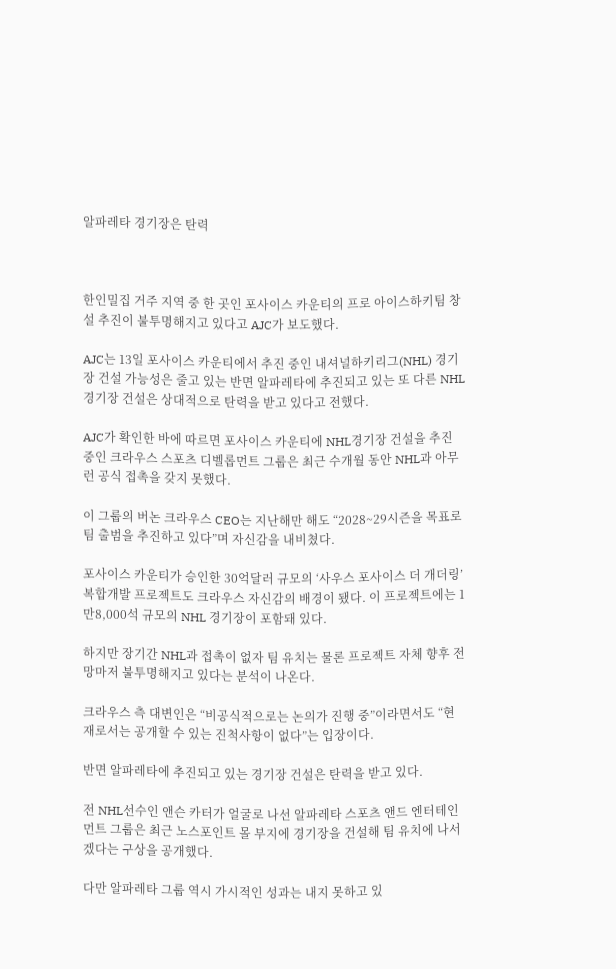알파레타 경기장은 탄력



한인밀집 거주 지역 중 한 곳인 포사이스 카운티의 프로 아이스하키팀 창설 추진이 불투명해지고 있다고 AJC가 보도했다.

AJC는 13일 포사이스 카운티에서 추진 중인 내셔널하키리그(NHL) 경기장 건설 가능성은 줄고 있는 반면 알파레타에 추진되고 있는 또 다른 NHL 경기장 건설은 상대적으로 탄력을 받고 있다고 전했다.

AJC가 확인한 바에 따르면 포사이스 카운티에 NHL경기장 건설을 추진 중인 크라우스 스포츠 디벨롭먼트 그룹은 최근 수개월 동안 NHL과 아무런 공식 접촉을 갖지 못했다.

이 그룹의 버논 크라우스 CEO는 지난해만 해도 “2028~29시즌을 목표로 팀 출범을 추진하고 있다”며 자신감을 내비쳤다.

포사이스 카운티가 승인한 30억달러 규모의 ‘사우스 포사이스 더 개더링’  복합개발 프로젝트도 크라우스 자신감의 배경이 됐다. 이 프로젝트에는 1만8,000석 규모의 NHL 경기장이 포함돼 있다.

하지만 장기간 NHL과 접촉이 없자 팀 유치는 물론 프로젝트 자체 향후 전망마저 불투명해지고 있다는 분석이 나온다.

크라우스 측 대변인은 “비공식적으로는 논의가 진행 중”이라면서도 “현재로서는 공개할 수 있는 진척사항이 없다”는 입장이다.

반면 알파레타에 추진되고 있는 경기장 건설은 탄력을 받고 있다.

전 NHL선수인 앤슨 카터가 얼굴로 나선 알파레타 스포츠 앤드 엔터테인먼트 그룹은 최근 노스포인트 몰 부지에 경기장을 건설해 팀 유치에 나서겠다는 구상을 공개했다.

다만 알파레타 그룹 역시 가시적인 성과는 내지 못하고 있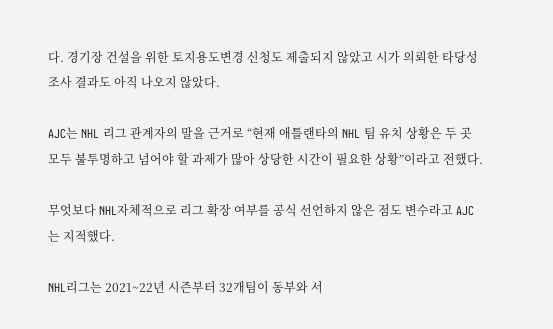다. 경기장 건설을 위한 토지용도변경 신청도 제출되지 않았고 시가 의뢰한 타당성 조사 결과도 아직 나오지 않았다.

AJC는 NHL 리그 관계자의 말을 근거로 “현재 애틀랜타의 NHL 팀 유치 상황은 두 곳 모두 불투명하고 넘어야 할 과제가 많아 상당한 시간이 필요한 상황”이라고 전했다.

무엇보다 NHL자체적으로 리그 확장 여부를 공식 선언하지 않은 점도 변수라고 AJC는 지적했다.

NHL리그는 2021~22년 시즌부터 32개팀이 동부와 서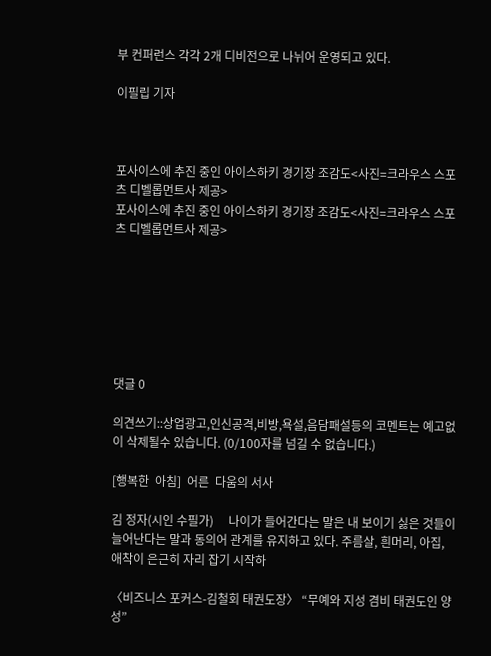부 컨퍼런스 각각 2개 디비전으로 나뉘어 운영되고 있다.

이필립 기자



포사이스에 추진 중인 아이스하키 경기장 조감도<사진=크라우스 스포츠 디벨롭먼트사 제공>
포사이스에 추진 중인 아이스하키 경기장 조감도<사진=크라우스 스포츠 디벨롭먼트사 제공>







댓글 0

의견쓰기::상업광고,인신공격,비방,욕설,음담패설등의 코멘트는 예고없이 삭제될수 있습니다. (0/100자를 넘길 수 없습니다.)

[행복한  아침]  어른  다움의 서사

김 정자(시인 수필가)     나이가 들어간다는 말은 내 보이기 싫은 것들이 늘어난다는 말과 동의어 관계를 유지하고 있다. 주름살, 흰머리, 아집, 애착이 은근히 자리 잡기 시작하

〈비즈니스 포커스-김철회 태권도장〉 “무예와 지성 겸비 태권도인 양성”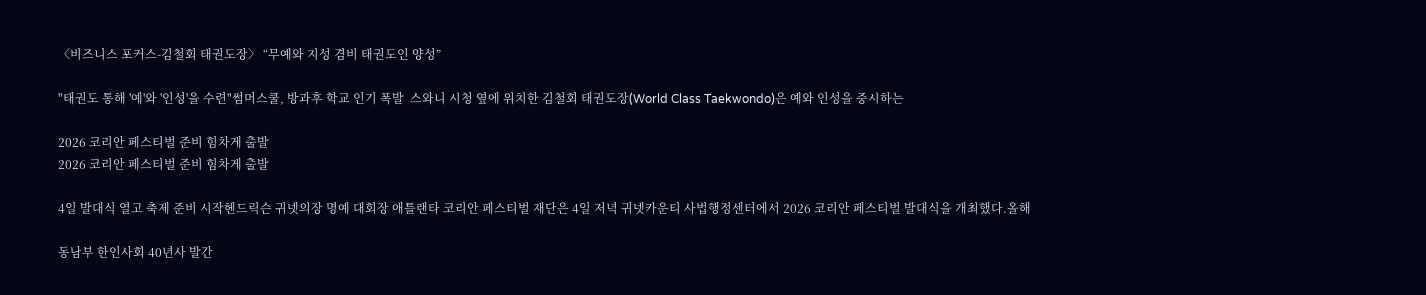〈비즈니스 포커스-김철회 태권도장〉 “무예와 지성 겸비 태권도인 양성”

"태권도 통해 '예'와 '인성'을 수련"썸머스쿨, 방과후 학교 인기 폭발  스와니 시청 옆에 위치한 김철회 태권도장(World Class Taekwondo)은 예와 인성을 중시하는

2026 코리안 페스티벌 준비 힘차게 출발
2026 코리안 페스티벌 준비 힘차게 출발

4일 발대식 열고 축제 준비 시작헨드릭슨 귀넷의장 명예 대회장 애틀랜타 코리안 페스티벌 재단은 4일 저녁 귀넷카운티 사법행정센터에서 2026 코리안 페스티벌 발대식을 개최했다.올해

동남부 한인사회 40년사 발간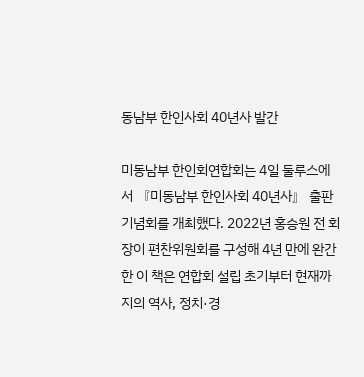동남부 한인사회 40년사 발간

미동남부 한인회연합회는 4일 둘루스에서 『미동남부 한인사회 40년사』 출판기념회를 개최했다. 2022년 홍승원 전 회장이 편찬위원회를 구성해 4년 만에 완간한 이 책은 연합회 설립 초기부터 현재까지의 역사, 정치·경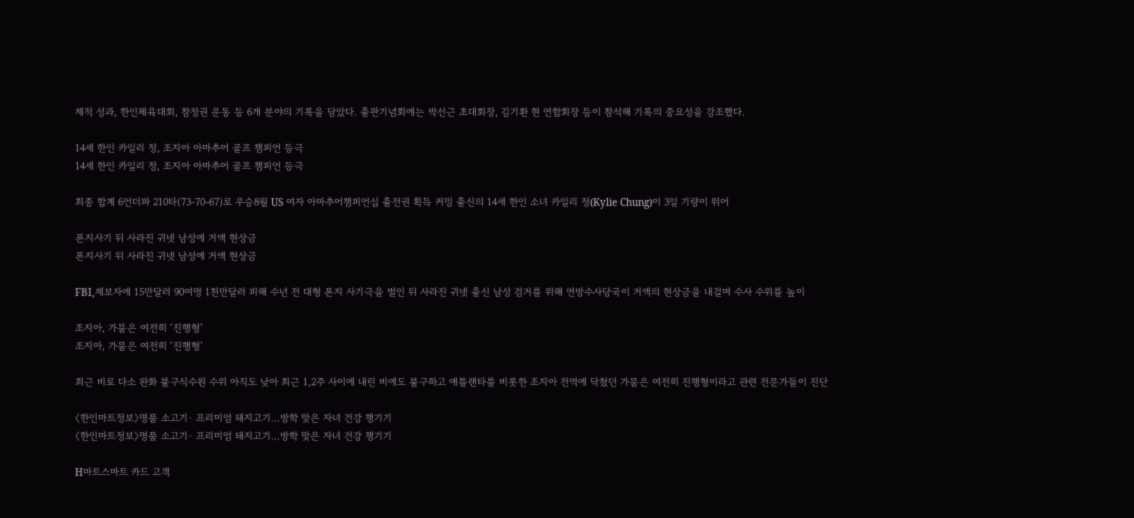제적 성과, 한인체육대회, 참정권 운동 등 6개 분야의 기록을 담았다. 출판기념회에는 박선근 초대회장, 김기환 현 연합회장 등이 참석해 기록의 중요성을 강조했다.

14세 한인 카일리 정, 조지아 아마추어 골프 챔피언 등극
14세 한인 카일리 정, 조지아 아마추어 골프 챔피언 등극

최종 합계 6언더파 210타(73-70-67)로 우승8월 US 여자 아마추어챔피언십 출전권 획득 커밍 출신의 14세 한인 소녀 카일리 정(Kylie Chung)이 3일 기량이 뛰어

폰지사기 뒤 사라진 귀넷 남성에 거액 현상금
폰지사기 뒤 사라진 귀넷 남성에 거액 현상금

FBI,제보자에 15만달러 90여명 1천만달러 피해 수년 전 대형 폰지 사기극을 벌인 뒤 사라진 귀넷 출신 남성 검거를 위해 연방수사당국이 거액의 현상금을 내걸며 수사 수위를 높이

조지아, 가뭄은 여전히 ‘진행형’
조지아, 가뭄은 여전히 ‘진행형’

최근 비로 다소 완화 불구식수원 수위 아직도 낮아 최근 1,2주 사이에 내린 비에도 불구하고 애틀랜타를 비롯한 조지아 전역에 닥쳤던 가뭄은 여전히 진행형이라고 관련 전문가들이 진단

〈한인마트정보〉명품 소고기∙ 프리미엄 돼지고기…방학 맞은 자녀 건강 챙기기
〈한인마트정보〉명품 소고기∙ 프리미엄 돼지고기…방학 맞은 자녀 건강 챙기기

H마트스마트 카드 고객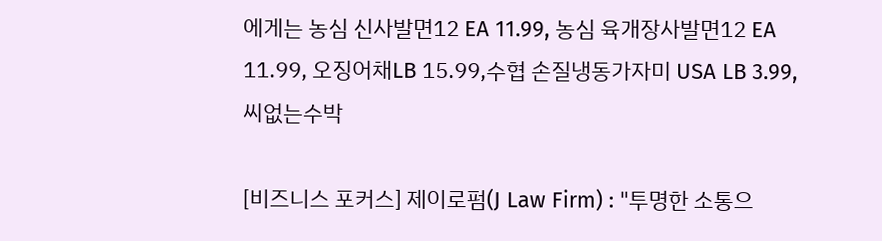에게는 농심 신사발면12 EA 11.99, 농심 육개장사발면12 EA 11.99, 오징어채LB 15.99,수협 손질냉동가자미 USA LB 3.99,씨없는수박

[비즈니스 포커스] 제이로펌(J Law Firm) : "투명한 소통으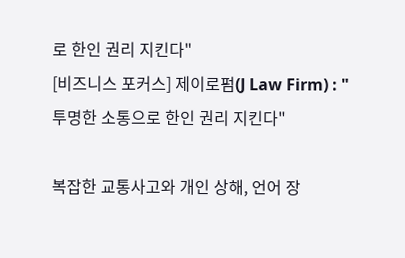로 한인 권리 지킨다"
[비즈니스 포커스] 제이로펌(J Law Firm) : "투명한 소통으로 한인 권리 지킨다"

복잡한 교통사고와 개인 상해, 언어 장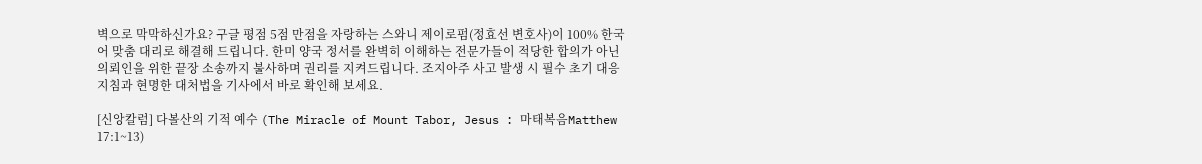벽으로 막막하신가요? 구글 평점 5점 만점을 자랑하는 스와니 제이로펌(정효선 변호사)이 100% 한국어 맞춤 대리로 해결해 드립니다. 한미 양국 정서를 완벽히 이해하는 전문가들이 적당한 합의가 아닌 의뢰인을 위한 끝장 소송까지 불사하며 권리를 지켜드립니다. 조지아주 사고 발생 시 필수 초기 대응 지침과 현명한 대처법을 기사에서 바로 확인해 보세요.

[신앙칼럼] 다볼산의 기적 예수 (The Miracle of Mount Tabor, Jesus : 마태복음Matthew 17:1~13)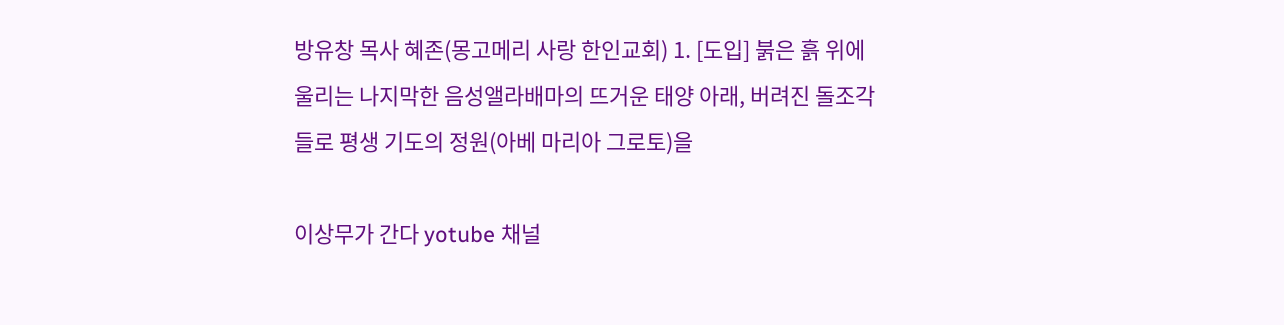방유창 목사 혜존(몽고메리 사랑 한인교회) 1. [도입] 붉은 흙 위에 울리는 나지막한 음성앨라배마의 뜨거운 태양 아래, 버려진 돌조각들로 평생 기도의 정원(아베 마리아 그로토)을

이상무가 간다 yotube 채널